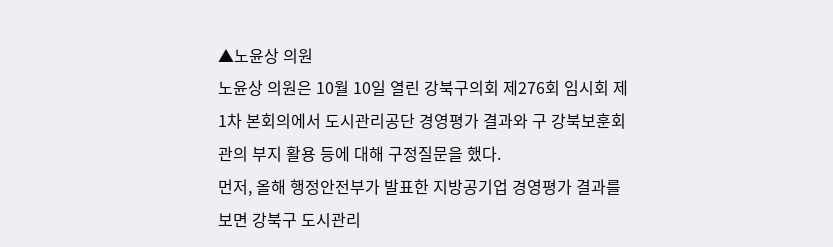▲노윤상 의원
노윤상 의원은 10월 10일 열린 강북구의회 제276회 임시회 제1차 본회의에서 도시관리공단 경영평가 결과와 구 강북보훈회관의 부지 활용 등에 대해 구정질문을 했다.
먼저, 올해 행정안전부가 발표한 지방공기업 경영평가 결과를 보면 강북구 도시관리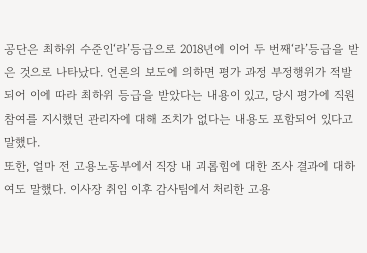공단은 최하위 수준인‘라’등급으로 2018년에 이어 두 번째‘라’등급을 받은 것으로 나타났다. 언론의 보도에 의하면 평가 과정 부정행위가 적발되어 이에 따라 최하위 등급을 받았다는 내용이 있고, 당시 평가에 직원 참여를 지시했던 관리자에 대해 조치가 없다는 내용도 포함되어 있다고 말했다.
또한, 얼마 전 고용노동부에서 직장 내 괴롭힘에 대한 조사 결과에 대하여도 말했다. 이사장 취임 이후 감사팀에서 처리한 고용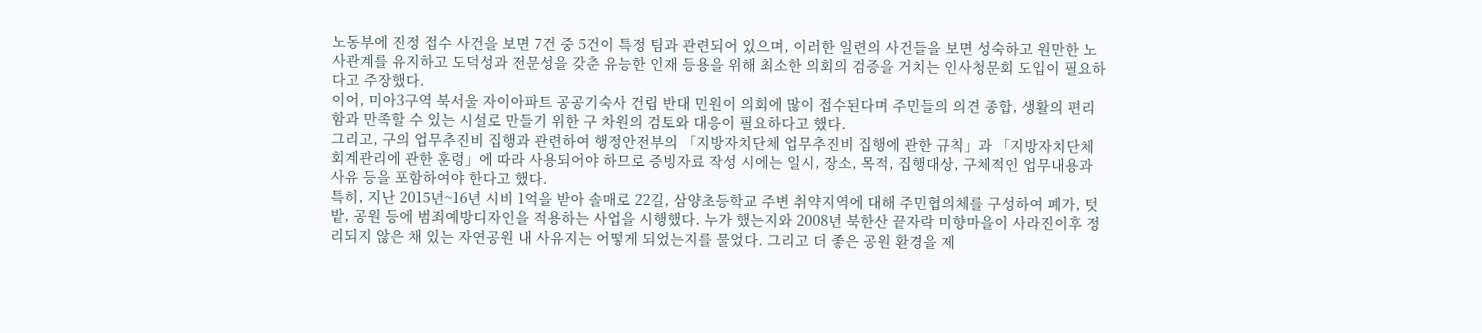노동부에 진정 접수 사건을 보면 7건 중 5건이 특정 팀과 관련되어 있으며, 이러한 일련의 사건들을 보면 성숙하고 원만한 노사관계를 유지하고 도덕성과 전문성을 갖춘 유능한 인재 등용을 위해 최소한 의회의 검증을 거치는 인사청문회 도입이 필요하다고 주장했다.
이어, 미아3구역 북서울 자이아파트 공공기숙사 건립 반대 민원이 의회에 많이 접수된다며 주민들의 의견 종합, 생활의 편리함과 만족할 수 있는 시설로 만들기 위한 구 차원의 검토와 대응이 필요하다고 했다.
그리고, 구의 업무추진비 집행과 관련하여 행정안전부의 「지방자치단체 업무추진비 집행에 관한 규칙」과 「지방자치단체 회계관리에 관한 훈령」에 따라 사용되어야 하므로 증빙자료 작성 시에는 일시, 장소, 목적, 집행대상, 구체적인 업무내용과 사유 등을 포함하여야 한다고 했다.
특히, 지난 2015년~16년 시비 1억을 받아 솔매로 22길, 삼양초등학교 주변 취약지역에 대해 주민협의체를 구성하여 폐가, 텃밭, 공원 등에 범죄예방디자인을 적용하는 사업을 시행했다. 누가 했는지와 2008년 북한산 끝자락 미향마을이 사라진이후 정리되지 않은 채 있는 자연공원 내 사유지는 어떻게 되었는지를 물었다. 그리고 더 좋은 공원 환경을 제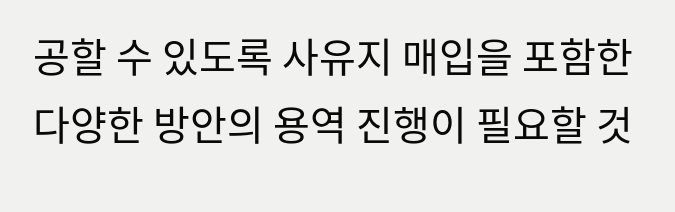공할 수 있도록 사유지 매입을 포함한 다양한 방안의 용역 진행이 필요할 것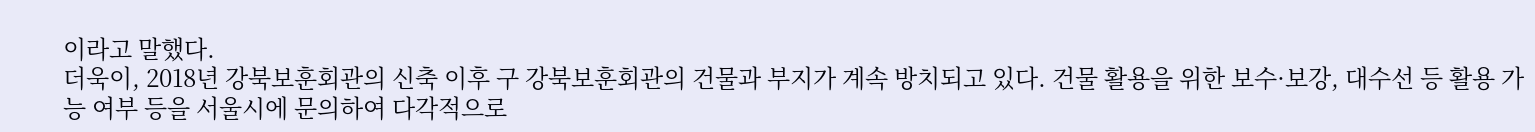이라고 말했다.
더욱이, 2018년 강북보훈회관의 신축 이후 구 강북보훈회관의 건물과 부지가 계속 방치되고 있다. 건물 활용을 위한 보수·보강, 대수선 등 활용 가능 여부 등을 서울시에 문의하여 다각적으로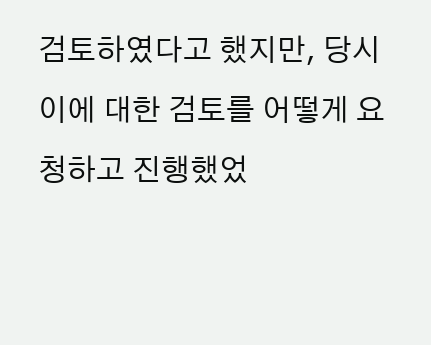검토하였다고 했지만, 당시 이에 대한 검토를 어떻게 요청하고 진행했었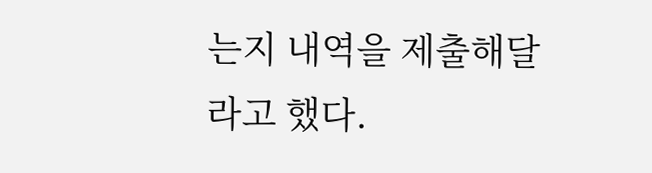는지 내역을 제출해달라고 했다.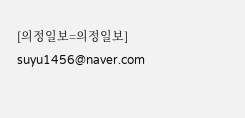[의정일보=의정일보] suyu1456@naver.com